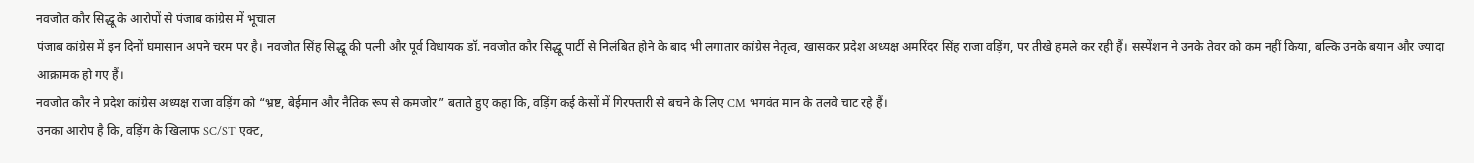नवजोत कौर सिद्धू के आरोपों से पंजाब कांग्रेस में भूचाल
पंजाब कांग्रेस में इन दिनों घमासान अपने चरम पर है। नवजोत सिंह सिद्धू की पत्नी और पूर्व विधायक डॉ. नवजोत कौर सिद्धू पार्टी से निलंबित होने के बाद भी लगातार कांग्रेस नेतृत्व, खासकर प्रदेश अध्यक्ष अमरिंदर सिंह राजा वड़िंग, पर तीखे हमले कर रही हैं। सस्पेंशन ने उनके तेवर को कम नहीं किया, बल्कि उनके बयान और ज्यादा आक्रामक हो गए हैं।
नवजोत कौर ने प्रदेश कांग्रेस अध्यक्ष राजा वड़िंग को “भ्रष्ट, बेईमान और नैतिक रूप से कमजोर” बताते हुए कहा कि, वड़िंग कई केसों में गिरफ्तारी से बचने के लिए CM भगवंत मान के तलवे चाट रहे हैं।
उनका आरोप है कि, वड़िंग के खिलाफ SC/ST एक्ट,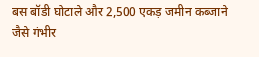बस बॉडी घोटाले और 2,500 एकड़ जमीन कब्जाने जैसे गंभीर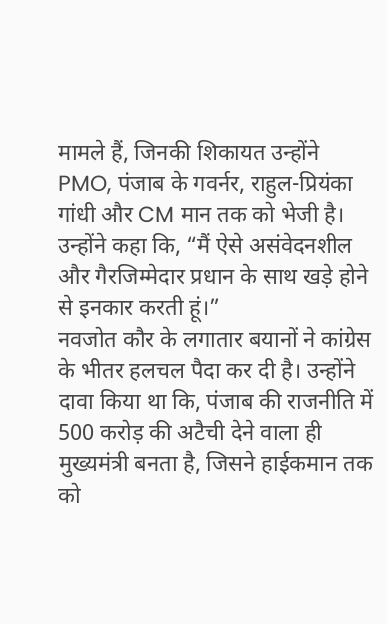मामले हैं, जिनकी शिकायत उन्होंने PMO, पंजाब के गवर्नर, राहुल-प्रियंका गांधी और CM मान तक को भेजी है।
उन्होंने कहा कि, “मैं ऐसे असंवेदनशील और गैरजिम्मेदार प्रधान के साथ खड़े होने से इनकार करती हूं।”
नवजोत कौर के लगातार बयानों ने कांग्रेस के भीतर हलचल पैदा कर दी है। उन्होंने दावा किया था कि, पंजाब की राजनीति में 500 करोड़ की अटैची देने वाला ही मुख्यमंत्री बनता है, जिसने हाईकमान तक को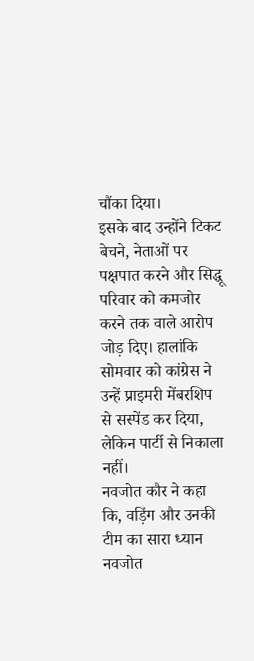चौंका दिया।
इसके बाद उन्होंने टिकट बेचने, नेताओं पर पक्षपात करने और सिद्धू परिवार को कमजोर करने तक वाले आरोप जोड़ दिए। हालांकि सोमवार को कांग्रेस ने उन्हें प्राइमरी मेंबरशिप से सस्पेंड कर दिया, लेकिन पार्टी से निकाला नहीं।
नवजोत कौर ने कहा कि, वड़िंग और उनकी टीम का सारा ध्यान नवजोत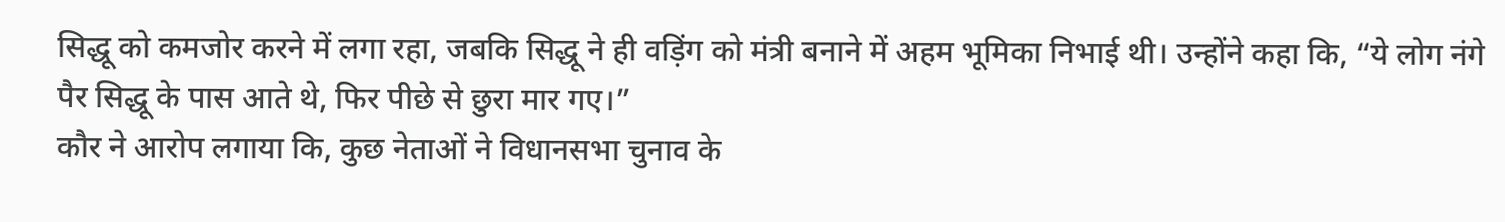सिद्धू को कमजोर करने में लगा रहा, जबकि सिद्धू ने ही वड़िंग को मंत्री बनाने में अहम भूमिका निभाई थी। उन्होंने कहा कि, “ये लोग नंगे पैर सिद्धू के पास आते थे, फिर पीछे से छुरा मार गए।”
कौर ने आरोप लगाया कि, कुछ नेताओं ने विधानसभा चुनाव के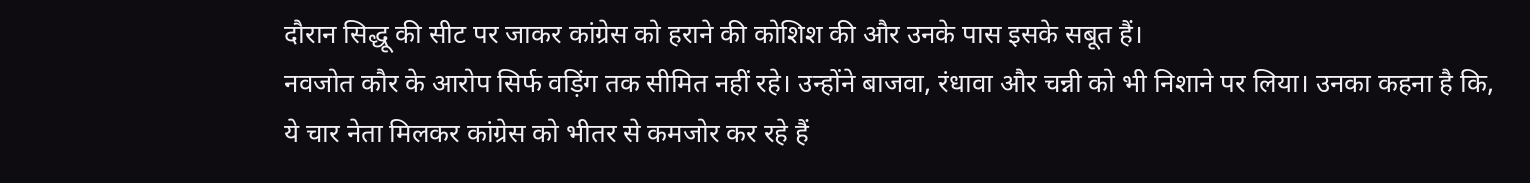दौरान सिद्धू की सीट पर जाकर कांग्रेस को हराने की कोशिश की और उनके पास इसके सबूत हैं।
नवजोत कौर के आरोप सिर्फ वड़िंग तक सीमित नहीं रहे। उन्होंने बाजवा, रंधावा और चन्नी को भी निशाने पर लिया। उनका कहना है कि, ये चार नेता मिलकर कांग्रेस को भीतर से कमजोर कर रहे हैं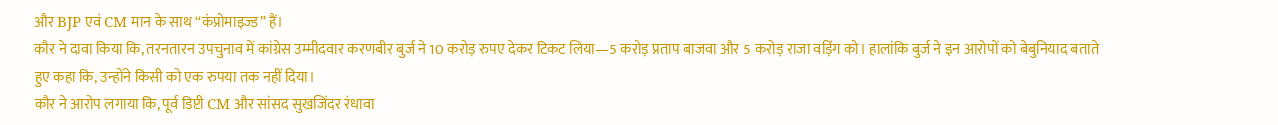और BJP एवं CM मान के साथ “कंप्रोमाइज्ड” हैं।
कौर ने दावा किया कि, तरनतारन उपचुनाव में कांग्रेस उम्मीदवार करणबीर बुर्ज ने 10 करोड़ रुपए देकर टिकट लिया—5 करोड़ प्रताप बाजवा और 5 करोड़ राजा वड़िंग को। हालांकि बुर्ज ने इन आरोपों को बेबुनियाद बताते हुए कहा कि, उन्होंने किसी को एक रुपया तक नहीं दिया।
कौर ने आरोप लगाया कि, पूर्व डिप्टी CM और सांसद सुखजिंदर रंधावा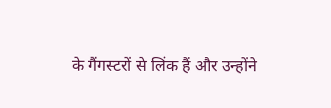के गैंगस्टरों से लिंक हैं और उन्होंने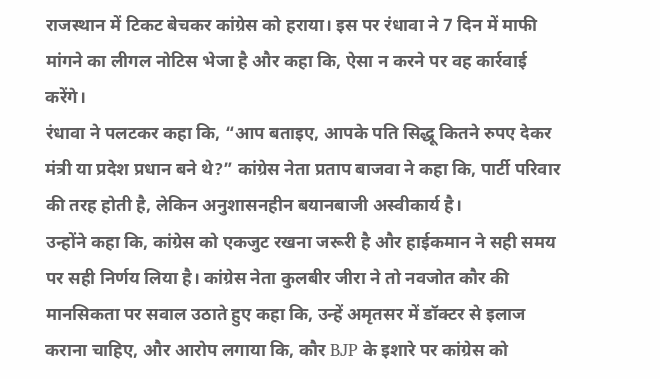राजस्थान में टिकट बेचकर कांग्रेस को हराया। इस पर रंधावा ने 7 दिन में माफी मांगने का लीगल नोटिस भेजा है और कहा कि, ऐसा न करने पर वह कार्रवाई करेंगे।
रंधावा ने पलटकर कहा कि, “आप बताइए, आपके पति सिद्धू कितने रुपए देकर मंत्री या प्रदेश प्रधान बने थे?” कांग्रेस नेता प्रताप बाजवा ने कहा कि, पार्टी परिवार की तरह होती है, लेकिन अनुशासनहीन बयानबाजी अस्वीकार्य है।
उन्होंने कहा कि, कांग्रेस को एकजुट रखना जरूरी है और हाईकमान ने सही समय पर सही निर्णय लिया है। कांग्रेस नेता कुलबीर जीरा ने तो नवजोत कौर की मानसिकता पर सवाल उठाते हुए कहा कि, उन्हें अमृतसर में डॉक्टर से इलाज कराना चाहिए, और आरोप लगाया कि, कौर BJP के इशारे पर कांग्रेस को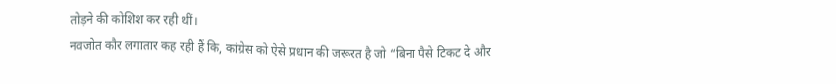तोड़ने की कोशिश कर रही थीं।
नवजोत कौर लगातार कह रही हैं कि, कांग्रेस को ऐसे प्रधान की जरूरत है जो “बिना पैसे टिकट दे और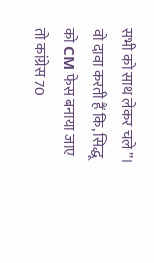सभी को साथ लेकर चले”। वो दावा करती हैं कि, सिद्धू को CM फेस बनाया जाए तो कांग्रेस 70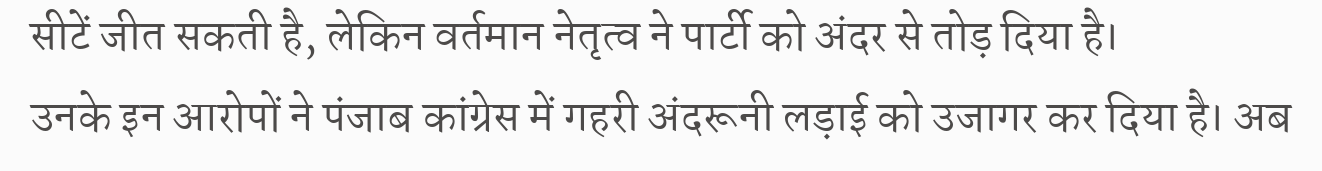सीटें जीत सकती है, लेकिन वर्तमान नेतृत्व ने पार्टी को अंदर से तोड़ दिया है।
उनके इन आरोपों ने पंजाब कांग्रेस में गहरी अंदरूनी लड़ाई को उजागर कर दिया है। अब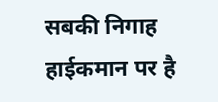सबकी निगाह हाईकमान पर है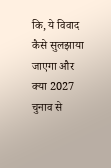कि, ये विवाद कैसे सुलझाया जाएगा और क्या 2027 चुनाव से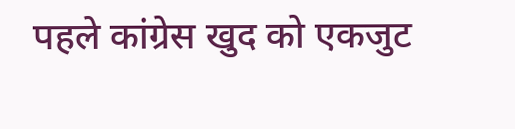पहले कांग्रेस खुद को एकजुट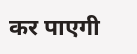कर पाएगी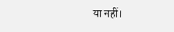या नहीं।